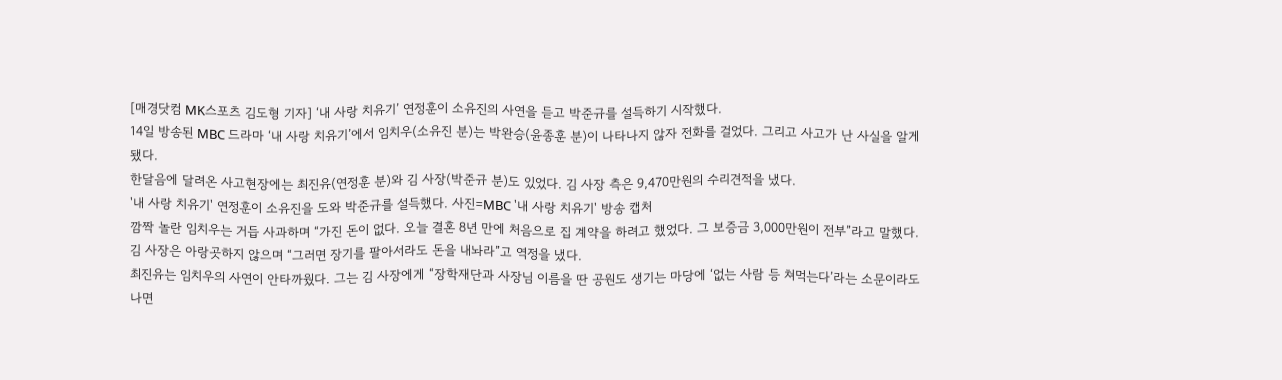[매경닷컴 MK스포츠 김도형 기자] ‘내 사랑 치유기’ 연정훈이 소유진의 사연을 듣고 박준규를 설득하기 시작했다.
14일 방송된 MBC 드라마 ‘내 사랑 치유기’에서 임치우(소유진 분)는 박완승(윤종훈 분)이 나타나지 않자 전화를 걸었다. 그리고 사고가 난 사실을 알게 됐다.
한달음에 달려온 사고현장에는 최진유(연정훈 분)와 김 사장(박준규 분)도 있었다. 김 사장 측은 9,470만원의 수리견적을 냈다.
'내 사랑 치유기' 연정훈이 소유진을 도와 박준규를 설득했다. 사진=MBC '내 사랑 치유기' 방송 캡처
깜짝 놀란 임치우는 거듭 사과하며 “가진 돈이 없다. 오늘 결혼 8년 만에 처음으로 집 계약을 하려고 했었다. 그 보증금 3,000만원이 전부”라고 말했다. 김 사장은 아랑곳하지 않으며 “그러면 장기를 팔아서라도 돈을 내놔라”고 역정을 냈다.
최진유는 임치우의 사연이 안타까웠다. 그는 김 사장에게 “장학재단과 사장님 이름을 딴 공원도 생기는 마당에 ‘없는 사람 등 쳐먹는다’라는 소문이라도 나면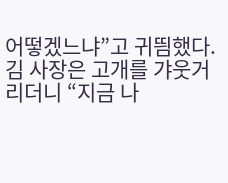어떻겠느냐”고 귀띔했다.
김 사장은 고개를 갸웃거리더니 “지금 나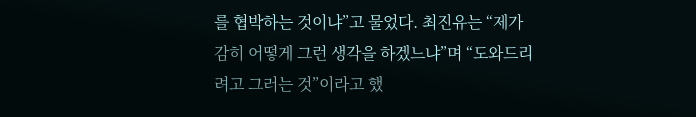를 협박하는 것이냐”고 물었다. 최진유는 “제가 감히 어떻게 그런 생각을 하겠느냐”며 “도와드리려고 그러는 것”이라고 했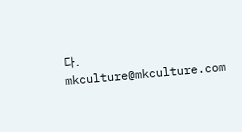다. mkculture@mkculture.com